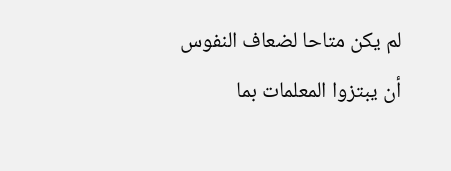لم يكن متاحا لضعاف النفوس أن يبتزوا المعلمات بما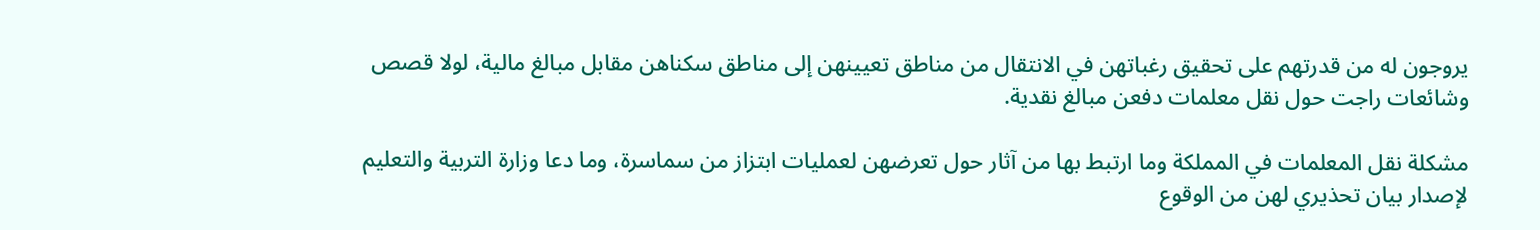يروجون له من قدرتهم على تحقيق رغباتهن في الانتقال من مناطق تعيينهن إلى مناطق سكناهن مقابل مبالغ مالية، لولا قصص وشائعات راجت حول نقل معلمات دفعن مبالغ نقدية.

مشكلة نقل المعلمات في المملكة وما ارتبط بها من آثار حول تعرضهن لعمليات ابتزاز من سماسرة، وما دعا وزارة التربية والتعليم لإصدار بيان تحذيري لهن من الوقوع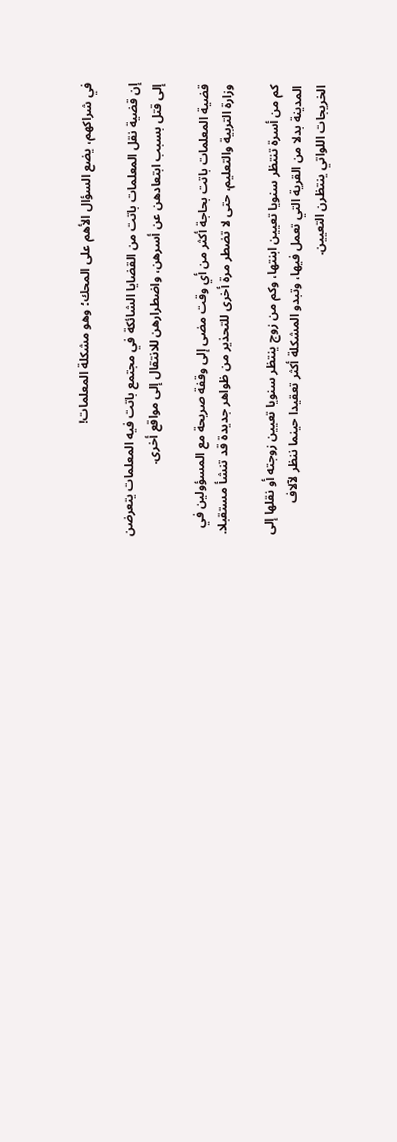في شراكهم، يضع السؤال الأهم على المحك؛ وهو مشكلة المعلمات!

إن قضية نقل المعلمات باتت من القضايا الشائكة في مجتمع باتت فيه المعلمات يتعرضن إلى قتل بسبب ابتعادهن عن أسرهن، واضطرارهن للانتقال إلى مواقع أخرى.

قضية المعلمات باتت بحاجة أكثر من أي وقت مضى إلى وقفة صريحة مع المسؤولين في وزارة التربية والتعليم، حتى لا تضطر مرة أخرى للتحذير من ظواهر جديدة قد تنشأ مستقبلا.

كم من أسرة تنتظر سنويا تعيين ابنتها، وكم من زوج ينتظر سنويا تعيين زوجته أو نقلها إلى المدينة بدلا من القرية التي تعمل فيها، وتبدو المشكلة أكثر تعقيدا حينما ننظر لآلاف الخريجات اللواتي ينتظرن التعيين.